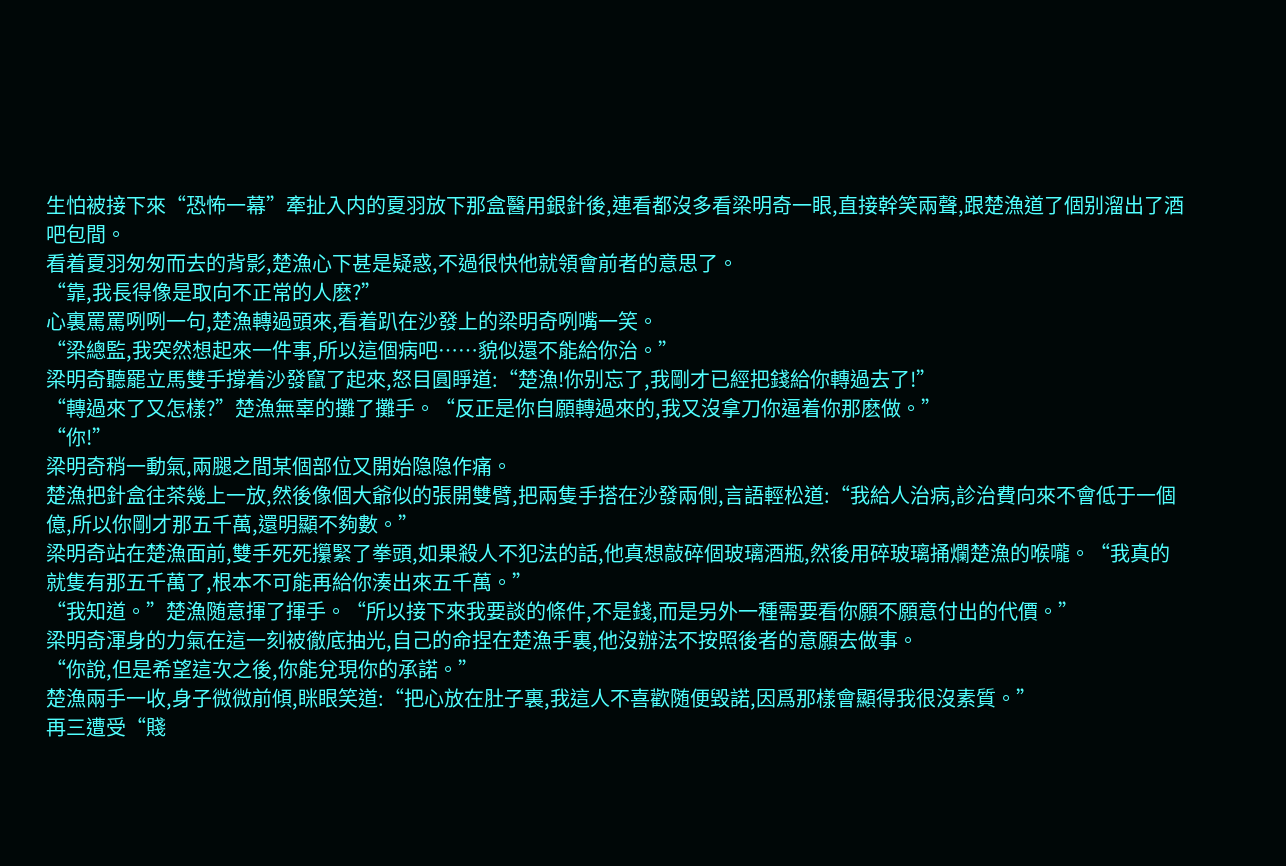生怕被接下來“恐怖一幕”牽扯入内的夏羽放下那盒醫用銀針後,連看都沒多看梁明奇一眼,直接幹笑兩聲,跟楚漁道了個别溜出了酒吧包間。
看着夏羽匆匆而去的背影,楚漁心下甚是疑惑,不過很快他就領會前者的意思了。
“靠,我長得像是取向不正常的人麽?”
心裏罵罵咧咧一句,楚漁轉過頭來,看着趴在沙發上的梁明奇咧嘴一笑。
“梁總監,我突然想起來一件事,所以這個病吧……貌似還不能給你治。”
梁明奇聽罷立馬雙手撐着沙發竄了起來,怒目圓睜道:“楚漁!你别忘了,我剛才已經把錢給你轉過去了!”
“轉過來了又怎樣?”楚漁無辜的攤了攤手。“反正是你自願轉過來的,我又沒拿刀你逼着你那麽做。”
“你!”
梁明奇稍一動氣,兩腿之間某個部位又開始隐隐作痛。
楚漁把針盒往茶幾上一放,然後像個大爺似的張開雙臂,把兩隻手搭在沙發兩側,言語輕松道:“我給人治病,診治費向來不會低于一個億,所以你剛才那五千萬,還明顯不夠數。”
梁明奇站在楚漁面前,雙手死死攥緊了拳頭,如果殺人不犯法的話,他真想敲碎個玻璃酒瓶,然後用碎玻璃捅爛楚漁的喉嚨。“我真的就隻有那五千萬了,根本不可能再給你湊出來五千萬。”
“我知道。”楚漁随意揮了揮手。“所以接下來我要談的條件,不是錢,而是另外一種需要看你願不願意付出的代價。”
梁明奇渾身的力氣在這一刻被徹底抽光,自己的命捏在楚漁手裏,他沒辦法不按照後者的意願去做事。
“你說,但是希望這次之後,你能兌現你的承諾。”
楚漁兩手一收,身子微微前傾,眯眼笑道:“把心放在肚子裏,我這人不喜歡随便毀諾,因爲那樣會顯得我很沒素質。”
再三遭受“賤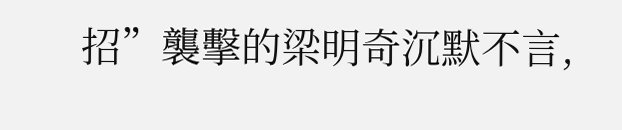招”襲擊的梁明奇沉默不言,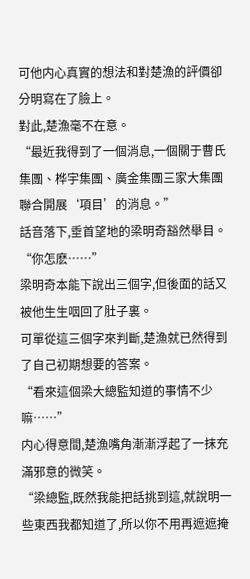可他内心真實的想法和對楚漁的評價卻分明寫在了臉上。
對此,楚漁毫不在意。
“最近我得到了一個消息,一個關于曹氏集團、桦宇集團、廣金集團三家大集團聯合開展‘項目’的消息。”
話音落下,垂首望地的梁明奇豁然舉目。
“你怎麽……”
梁明奇本能下說出三個字,但後面的話又被他生生咽回了肚子裏。
可單從這三個字來判斷,楚漁就已然得到了自己初期想要的答案。
“看來這個梁大總監知道的事情不少嘛……”
内心得意間,楚漁嘴角漸漸浮起了一抹充滿邪意的微笑。
“梁總監,既然我能把話挑到這,就說明一些東西我都知道了,所以你不用再遮遮掩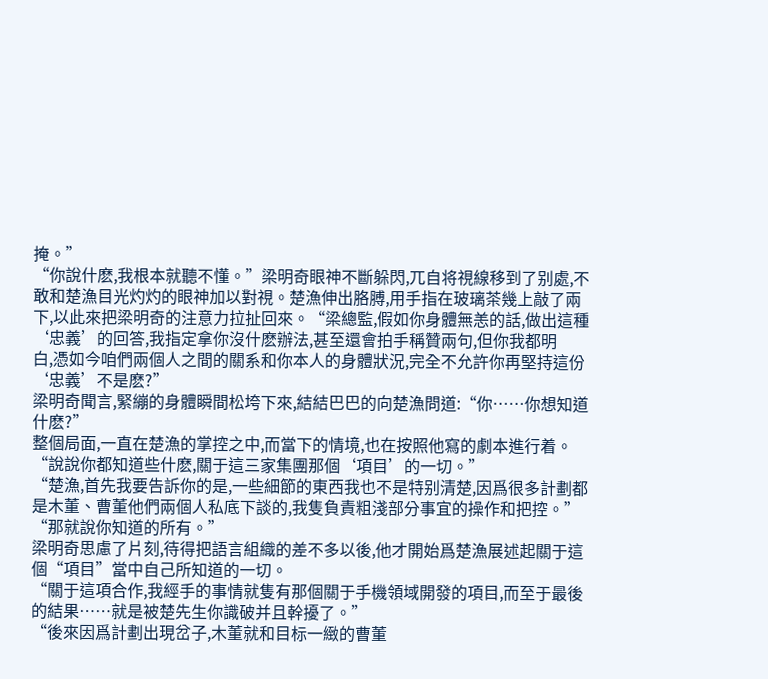掩。”
“你說什麽,我根本就聽不懂。”梁明奇眼神不斷躲閃,兀自将視線移到了别處,不敢和楚漁目光灼灼的眼神加以對視。楚漁伸出胳膊,用手指在玻璃茶幾上敲了兩下,以此來把梁明奇的注意力拉扯回來。“梁總監,假如你身體無恙的話,做出這種‘忠義’的回答,我指定拿你沒什麽辦法,甚至還會拍手稱贊兩句,但你我都明
白,憑如今咱們兩個人之間的關系和你本人的身體狀況,完全不允許你再堅持這份‘忠義’不是麽?”
梁明奇聞言,緊繃的身體瞬間松垮下來,結結巴巴的向楚漁問道:“你……你想知道什麽?”
整個局面,一直在楚漁的掌控之中,而當下的情境,也在按照他寫的劇本進行着。“說說你都知道些什麽,關于這三家集團那個‘項目’的一切。”
“楚漁,首先我要告訴你的是,一些細節的東西我也不是特别清楚,因爲很多計劃都是木董、曹董他們兩個人私底下談的,我隻負責粗淺部分事宜的操作和把控。”
“那就說你知道的所有。”
梁明奇思慮了片刻,待得把語言組織的差不多以後,他才開始爲楚漁展述起關于這個“項目”當中自己所知道的一切。
“關于這項合作,我經手的事情就隻有那個關于手機領域開發的項目,而至于最後的結果……就是被楚先生你識破并且幹擾了。”
“後來因爲計劃出現岔子,木董就和目标一緻的曹董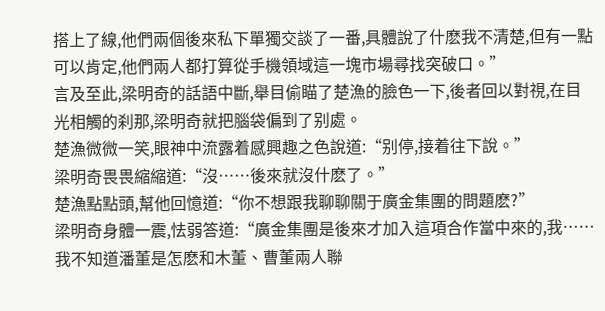搭上了線,他們兩個後來私下單獨交談了一番,具體說了什麽我不清楚,但有一點可以肯定,他們兩人都打算從手機領域這一塊市場尋找突破口。”
言及至此,梁明奇的話語中斷,舉目偷瞄了楚漁的臉色一下,後者回以對視,在目光相觸的刹那,梁明奇就把腦袋偏到了别處。
楚漁微微一笑,眼神中流露着感興趣之色說道:“别停,接着往下說。”
梁明奇畏畏縮縮道:“沒……後來就沒什麽了。”
楚漁點點頭,幫他回憶道:“你不想跟我聊聊關于廣金集團的問題麽?”
梁明奇身體一震,怯弱答道:“廣金集團是後來才加入這項合作當中來的,我……我不知道潘董是怎麽和木董、曹董兩人聯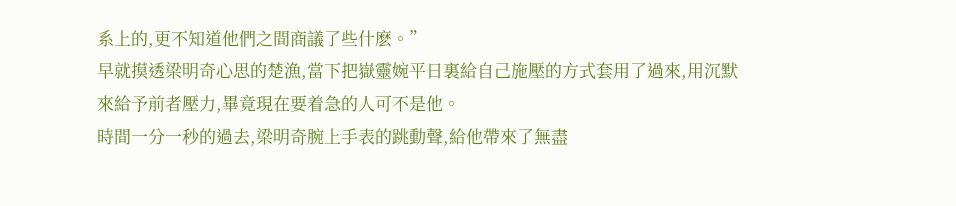系上的,更不知道他們之間商議了些什麽。”
早就摸透梁明奇心思的楚漁,當下把嶽靈婉平日裏給自己施壓的方式套用了過來,用沉默來給予前者壓力,畢竟現在要着急的人可不是他。
時間一分一秒的過去,梁明奇腕上手表的跳動聲,給他帶來了無盡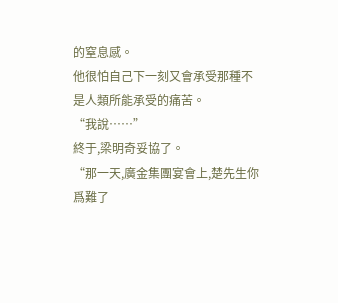的窒息感。
他很怕自己下一刻又會承受那種不是人類所能承受的痛苦。
“我說……”
終于,梁明奇妥協了。
“那一天,廣金集團宴會上,楚先生你爲難了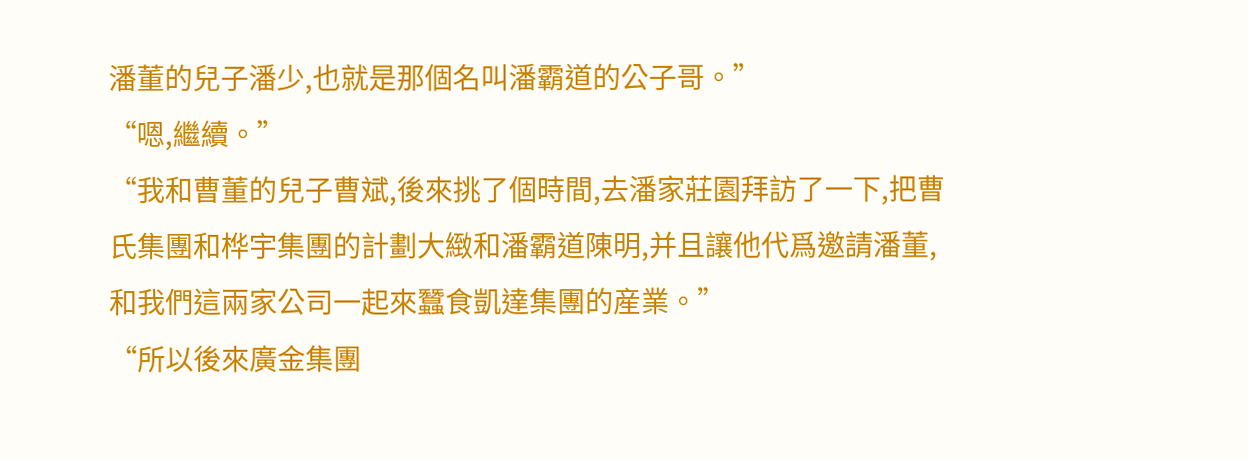潘董的兒子潘少,也就是那個名叫潘霸道的公子哥。”
“嗯,繼續。”
“我和曹董的兒子曹斌,後來挑了個時間,去潘家莊園拜訪了一下,把曹氏集團和桦宇集團的計劃大緻和潘霸道陳明,并且讓他代爲邀請潘董,和我們這兩家公司一起來蠶食凱達集團的産業。”
“所以後來廣金集團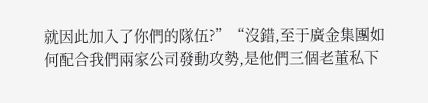就因此加入了你們的隊伍?”“沒錯,至于廣金集團如何配合我們兩家公司發動攻勢,是他們三個老董私下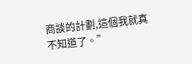商談的計劃,這個我就真不知道了。”